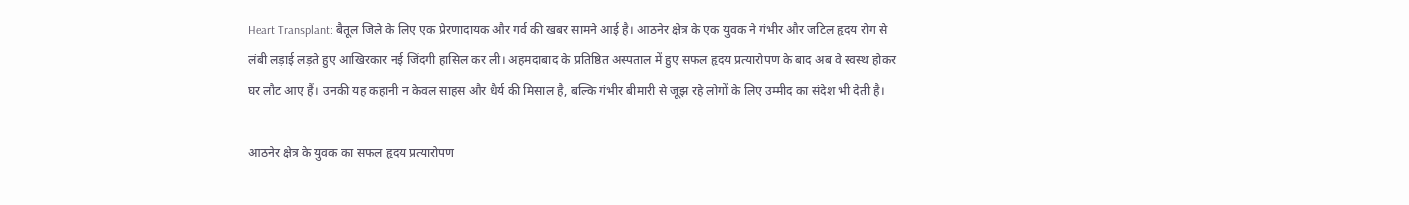Heart Transplant: बैतूल जिले के लिए एक प्रेरणादायक और गर्व की खबर सामने आई है। आठनेर क्षेत्र के एक युवक ने गंभीर और जटिल हृदय रोग से लंबी लड़ाई लड़ते हुए आखिरकार नई जिंदगी हासिल कर ली। अहमदाबाद के प्रतिष्ठित अस्पताल में हुए सफल हृदय प्रत्यारोपण के बाद अब वे स्वस्थ होकर घर लौट आए हैं। उनकी यह कहानी न केवल साहस और धैर्य की मिसाल है, बल्कि गंभीर बीमारी से जूझ रहे लोगों के लिए उम्मीद का संदेश भी देती है।

आठनेर क्षेत्र के युवक का सफल हृदय प्रत्यारोपण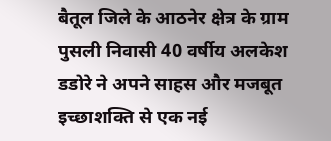बैतूल जिले के आठनेर क्षेत्र के ग्राम पुसली निवासी 40 वर्षीय अलकेश डडोरे ने अपने साहस और मजबूत इच्छाशक्ति से एक नई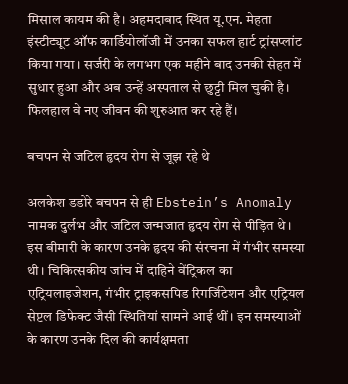मिसाल कायम की है। अहमदाबाद स्थित यू.एन. मेहता इंस्टीट्यूट ऑफ कार्डियोलॉजी में उनका सफल हार्ट ट्रांसप्लांट किया गया। सर्जरी के लगभग एक महीने बाद उनकी सेहत में सुधार हुआ और अब उन्हें अस्पताल से छुट्टी मिल चुकी है। फिलहाल वे नए जीवन की शुरुआत कर रहे हैं।

बचपन से जटिल हृदय रोग से जूझ रहे थे

अलकेश डडोरे बचपन से ही Ebstein’s Anomaly नामक दुर्लभ और जटिल जन्मजात हृदय रोग से पीड़ित थे। इस बीमारी के कारण उनके हृदय की संरचना में गंभीर समस्या थी। चिकित्सकीय जांच में दाहिने वेंट्रिकल का एट्रियलाइजेशन, गंभीर ट्राइकसपिड रिगर्जिटेशन और एट्रियल सेप्टल डिफेक्ट जैसी स्थितियां सामने आई थीं। इन समस्याओं के कारण उनके दिल की कार्यक्षमता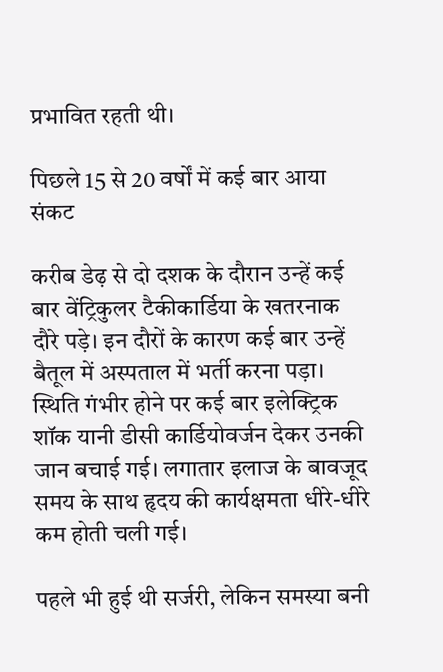प्रभावित रहती थी।

पिछले 15 से 20 वर्षों में कई बार आया संकट

करीब डेढ़ से दो दशक के दौरान उन्हें कई बार वेंट्रिकुलर टैकीकार्डिया के खतरनाक दौरे पड़े। इन दौरों के कारण कई बार उन्हें बैतूल में अस्पताल में भर्ती करना पड़ा। स्थिति गंभीर होने पर कई बार इलेक्ट्रिक शॉक यानी डीसी कार्डियोवर्जन देकर उनकी जान बचाई गई। लगातार इलाज के बावजूद समय के साथ हृदय की कार्यक्षमता धीरे-धीरे कम होती चली गई।

पहले भी हुई थी सर्जरी, लेकिन समस्या बनी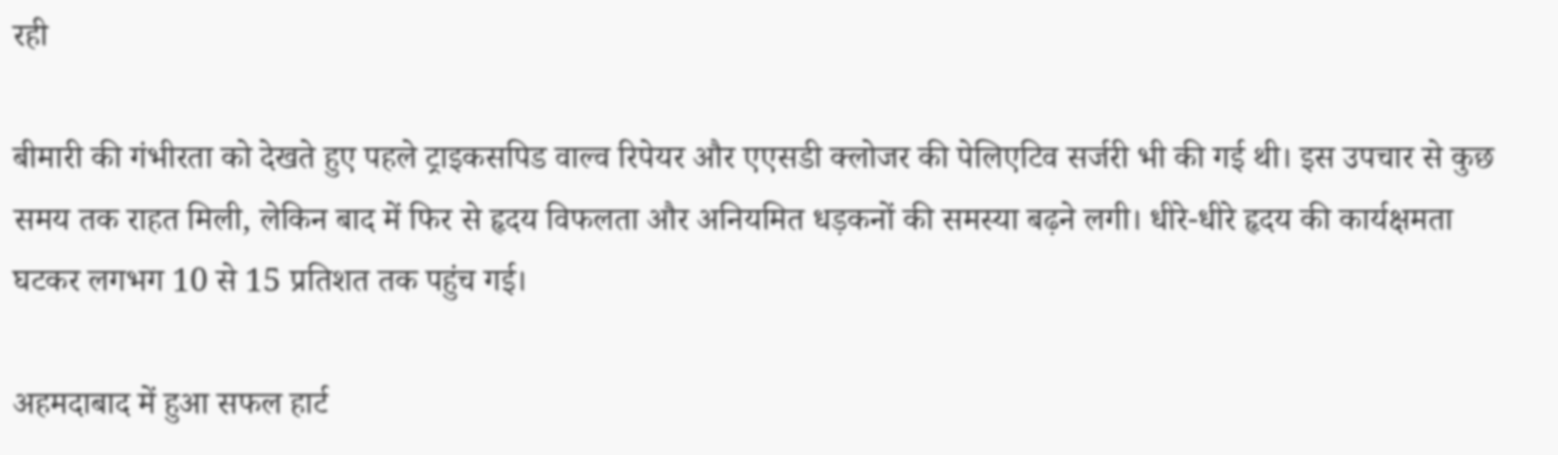रही

बीमारी की गंभीरता को देखते हुए पहले ट्राइकसपिड वाल्व रिपेयर और एएसडी क्लोजर की पेलिएटिव सर्जरी भी की गई थी। इस उपचार से कुछ समय तक राहत मिली, लेकिन बाद में फिर से हृदय विफलता और अनियमित धड़कनों की समस्या बढ़ने लगी। धीरे-धीरे हृदय की कार्यक्षमता घटकर लगभग 10 से 15 प्रतिशत तक पहुंच गई।

अहमदाबाद में हुआ सफल हार्ट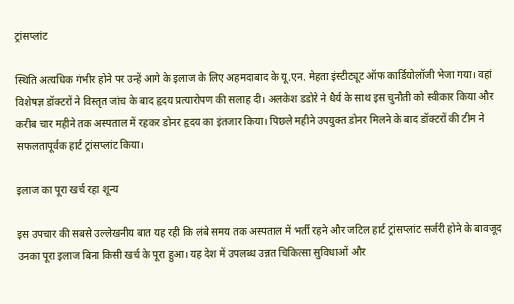ट्रांसप्लांट

स्थिति अत्यधिक गंभीर होने पर उन्हें आगे के इलाज के लिए अहमदाबाद के यू.एन. मेहता इंस्टीट्यूट ऑफ कार्डियोलॉजी भेजा गया। वहां विशेषज्ञ डॉक्टरों ने विस्तृत जांच के बाद हृदय प्रत्यारोपण की सलाह दी। अलकेश डडोरे ने धैर्य के साथ इस चुनौती को स्वीकार किया और करीब चार महीने तक अस्पताल में रहकर डोनर हृदय का इंतजार किया। पिछले महीने उपयुक्त डोनर मिलने के बाद डॉक्टरों की टीम ने सफलतापूर्वक हार्ट ट्रांसप्लांट किया।

इलाज का पूरा खर्च रहा शून्य

इस उपचार की सबसे उल्लेखनीय बात यह रही कि लंबे समय तक अस्पताल में भर्ती रहने और जटिल हार्ट ट्रांसप्लांट सर्जरी होने के बावजूद उनका पूरा इलाज बिना किसी खर्च के पूरा हुआ। यह देश में उपलब्ध उन्नत चिकित्सा सुविधाओं और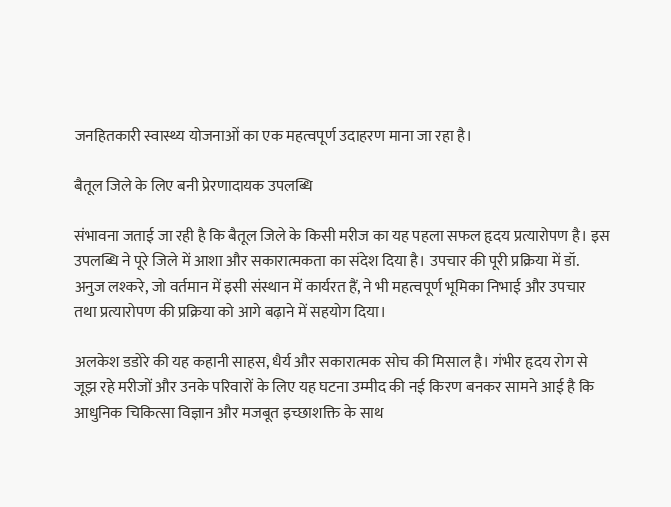जनहितकारी स्वास्थ्य योजनाओं का एक महत्वपूर्ण उदाहरण माना जा रहा है।

बैतूल जिले के लिए बनी प्रेरणादायक उपलब्धि

संभावना जताई जा रही है कि बैतूल जिले के किसी मरीज का यह पहला सफल हृदय प्रत्यारोपण है। इस उपलब्धि ने पूरे जिले में आशा और सकारात्मकता का संदेश दिया है। उपचार की पूरी प्रक्रिया में डॉ. अनुज लश्करे, जो वर्तमान में इसी संस्थान में कार्यरत हैं, ने भी महत्वपूर्ण भूमिका निभाई और उपचार तथा प्रत्यारोपण की प्रक्रिया को आगे बढ़ाने में सहयोग दिया।

अलकेश डडोरे की यह कहानी साहस, धैर्य और सकारात्मक सोच की मिसाल है। गंभीर हृदय रोग से जूझ रहे मरीजों और उनके परिवारों के लिए यह घटना उम्मीद की नई किरण बनकर सामने आई है कि आधुनिक चिकित्सा विज्ञान और मजबूत इच्छाशक्ति के साथ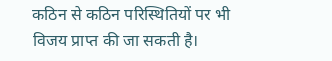कठिन से कठिन परिस्थितियों पर भी विजय प्राप्त की जा सकती है।